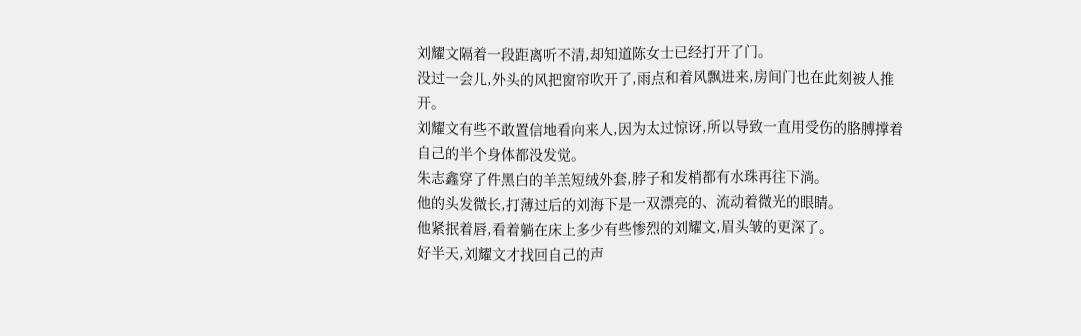刘耀文隔着一段距离听不清,却知道陈女士已经打开了门。
没过一会儿,外头的风把窗帘吹开了,雨点和着风飘进来,房间门也在此刻被人推开。
刘耀文有些不敢置信地看向来人,因为太过惊讶,所以导致一直用受伤的胳膊撑着自己的半个身体都没发觉。
朱志鑫穿了件黑白的羊羔短绒外套,脖子和发梢都有水珠再往下淌。
他的头发微长,打薄过后的刘海下是一双漂亮的、流动着微光的眼睛。
他紧抿着唇,看着躺在床上多少有些惨烈的刘耀文,眉头皱的更深了。
好半天,刘耀文才找回自己的声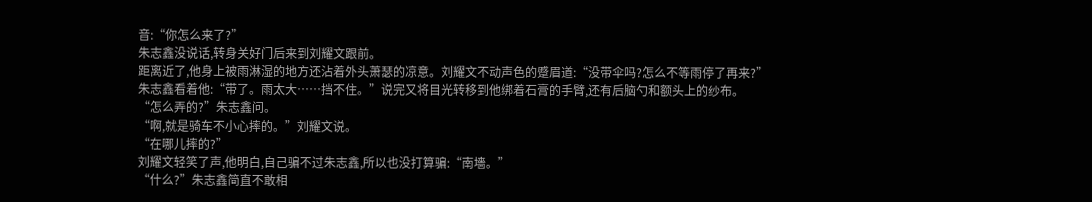音:“你怎么来了?”
朱志鑫没说话,转身关好门后来到刘耀文跟前。
距离近了,他身上被雨淋湿的地方还沾着外头萧瑟的凉意。刘耀文不动声色的蹙眉道:“没带伞吗?怎么不等雨停了再来?”
朱志鑫看着他:“带了。雨太大……挡不住。”说完又将目光转移到他绑着石膏的手臂,还有后脑勺和额头上的纱布。
“怎么弄的?”朱志鑫问。
“啊,就是骑车不小心摔的。”刘耀文说。
“在哪儿摔的?”
刘耀文轻笑了声,他明白,自己骗不过朱志鑫,所以也没打算骗:“南墻。”
“什么?”朱志鑫简直不敢相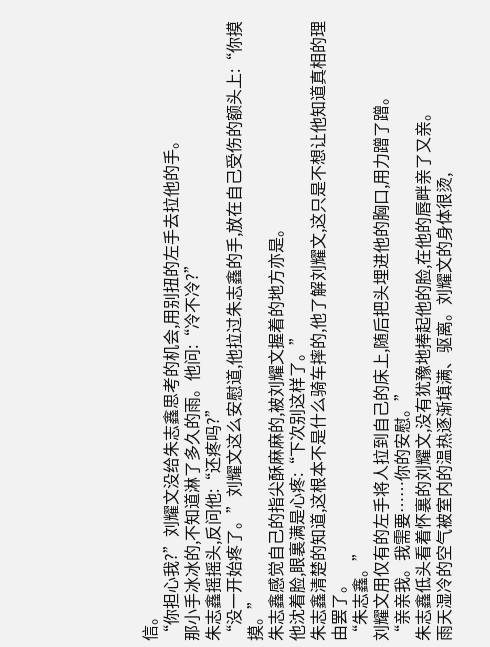信。
“你担心我?”刘耀文没给朱志鑫思考的机会,用别扭的左手去拉他的手。
那小手冰冰的,不知道淋了多久的雨。他问:“冷不冷?”
朱志鑫摇摇头,反问他:“还疼吗?”
“没一开始疼了。”刘耀文这么安慰道,他拉过朱志鑫的手,放在自己受伤的额头上:“你摸摸。”
朱志鑫感觉自己的指尖酥麻麻的,被刘耀文握着的地方亦是。
他沈着脸,眼裏满是心疼:“下次别这样了。”
朱志鑫清楚的知道,这根本不是什么骑车摔的,他了解刘耀文,这只是不想让他知道真相的理由罢了。
“朱志鑫。”
刘耀文用仅有的左手将人拉到自己的床上,随后把头埋进他的胸口,用力蹭了蹭。
“亲亲我。我需要……你的安慰。”
朱志鑫低头看着怀裏的刘耀文,没有犹豫地捧起他的脸,在他的唇畔亲了又亲。
雨天湿冷的空气被室内的温热逐渐填满、驱离。刘耀文的身体很烫,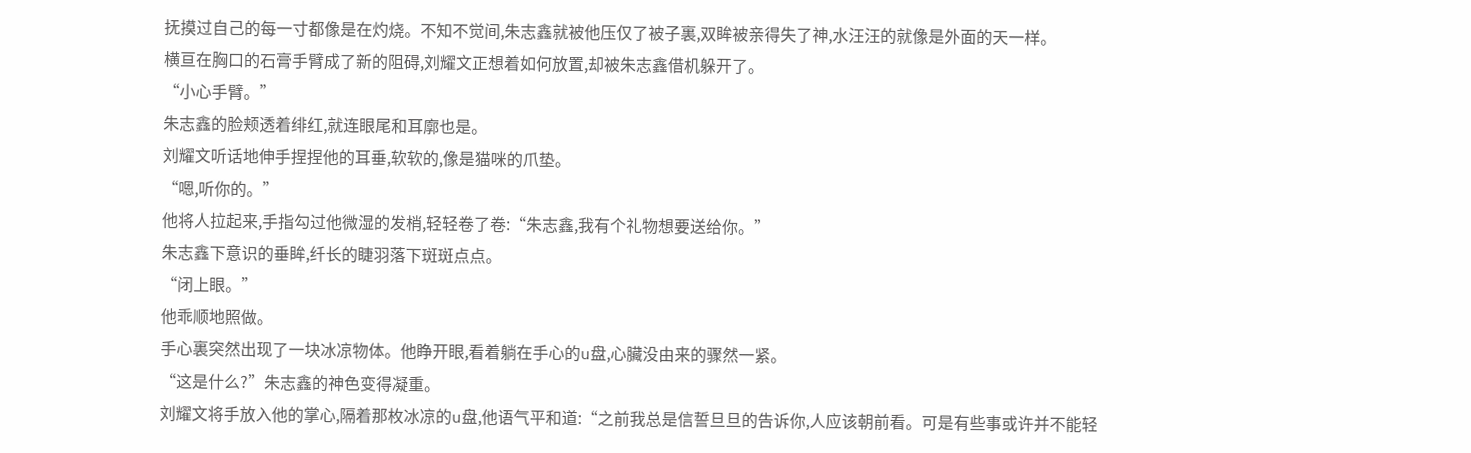抚摸过自己的每一寸都像是在灼烧。不知不觉间,朱志鑫就被他压仅了被子裏,双眸被亲得失了神,水汪汪的就像是外面的天一样。
横亘在胸口的石膏手臂成了新的阻碍,刘耀文正想着如何放置,却被朱志鑫借机躲开了。
“小心手臂。”
朱志鑫的脸颊透着绯红,就连眼尾和耳廓也是。
刘耀文听话地伸手捏捏他的耳垂,软软的,像是猫咪的爪垫。
“嗯,听你的。”
他将人拉起来,手指勾过他微湿的发梢,轻轻卷了卷:“朱志鑫,我有个礼物想要送给你。”
朱志鑫下意识的垂眸,纤长的睫羽落下斑斑点点。
“闭上眼。”
他乖顺地照做。
手心裏突然出现了一块冰凉物体。他睁开眼,看着躺在手心的u盘,心臟没由来的骤然一紧。
“这是什么?”朱志鑫的神色变得凝重。
刘耀文将手放入他的掌心,隔着那枚冰凉的u盘,他语气平和道:“之前我总是信誓旦旦的告诉你,人应该朝前看。可是有些事或许并不能轻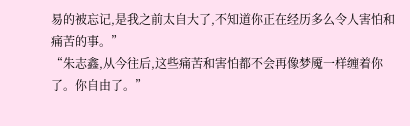易的被忘记,是我之前太自大了,不知道你正在经历多么令人害怕和痛苦的事。”
“朱志鑫,从今往后,这些痛苦和害怕都不会再像梦魇一样缠着你了。你自由了。”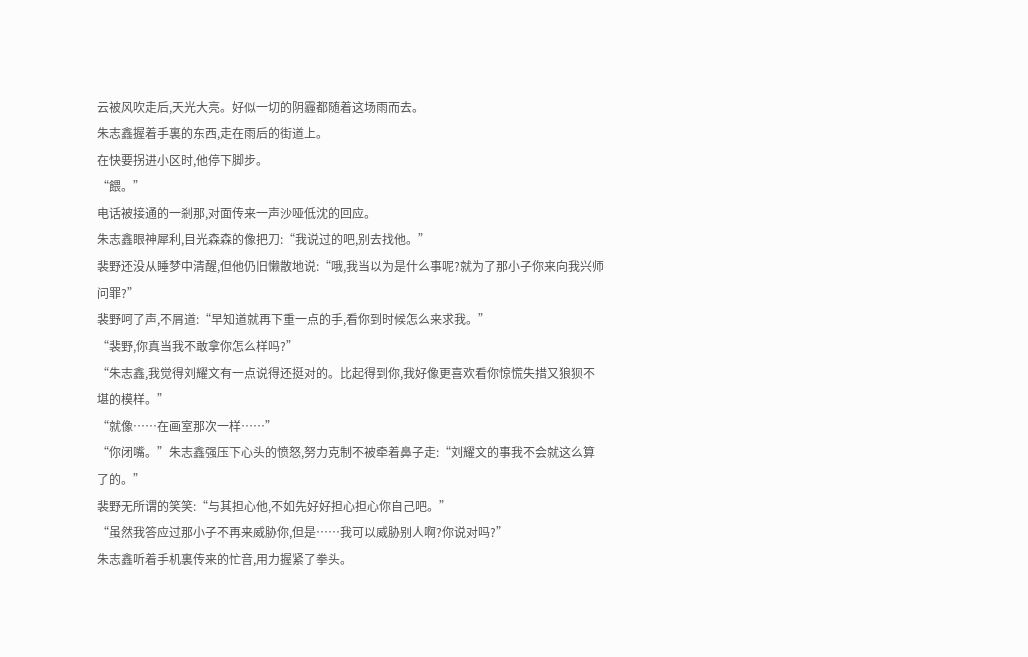云被风吹走后,天光大亮。好似一切的阴霾都随着这场雨而去。
朱志鑫握着手裏的东西,走在雨后的街道上。
在快要拐进小区时,他停下脚步。
“餵。”
电话被接通的一剎那,对面传来一声沙哑低沈的回应。
朱志鑫眼神犀利,目光森森的像把刀:“我说过的吧,别去找他。”
裴野还没从睡梦中清醒,但他仍旧懒散地说:“哦,我当以为是什么事呢?就为了那小子你来向我兴师问罪?”
裴野呵了声,不屑道:“早知道就再下重一点的手,看你到时候怎么来求我。”
“裴野,你真当我不敢拿你怎么样吗?”
“朱志鑫,我觉得刘耀文有一点说得还挺对的。比起得到你,我好像更喜欢看你惊慌失措又狼狈不堪的模样。”
“就像……在画室那次一样……”
“你闭嘴。”朱志鑫强压下心头的愤怒,努力克制不被牵着鼻子走:“刘耀文的事我不会就这么算了的。”
裴野无所谓的笑笑:“与其担心他,不如先好好担心担心你自己吧。”
“虽然我答应过那小子不再来威胁你,但是……我可以威胁别人啊?你说对吗?”
朱志鑫听着手机裏传来的忙音,用力握紧了拳头。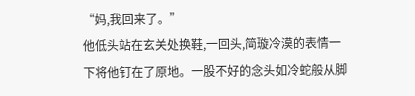“妈,我回来了。”
他低头站在玄关处换鞋,一回头,简璇冷漠的表情一下将他钉在了原地。一股不好的念头如冷蛇般从脚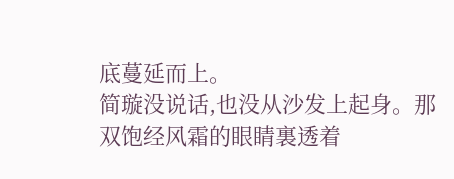底蔓延而上。
简璇没说话,也没从沙发上起身。那双饱经风霜的眼睛裏透着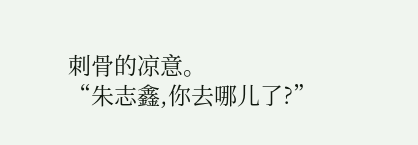刺骨的凉意。
“朱志鑫,你去哪儿了?”